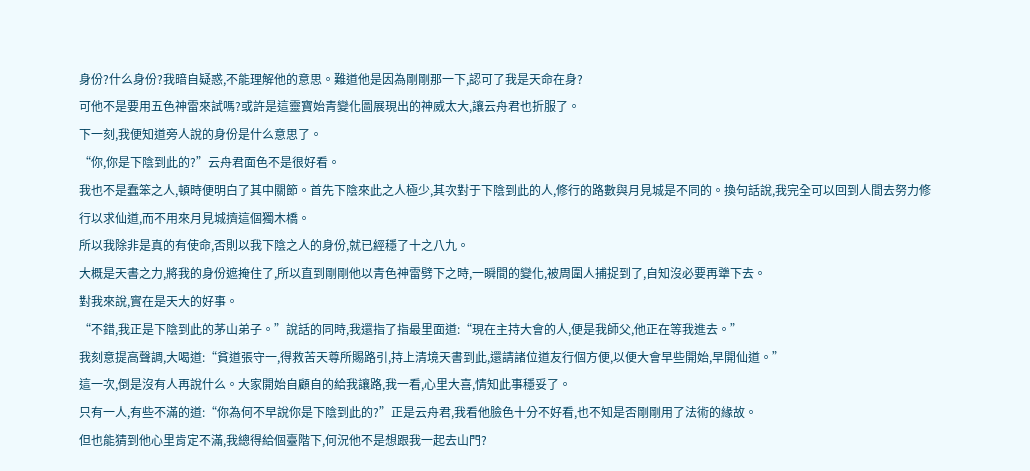身份?什么身份?我暗自疑惑,不能理解他的意思。難道他是因為剛剛那一下,認可了我是天命在身?
可他不是要用五色神雷來試嗎?或許是這靈寶始青變化圖展現出的神威太大,讓云舟君也折服了。
下一刻,我便知道旁人說的身份是什么意思了。
“你,你是下陰到此的?”云舟君面色不是很好看。
我也不是蠢笨之人,頓時便明白了其中關節。首先下陰來此之人極少,其次對于下陰到此的人,修行的路數與月見城是不同的。換句話說,我完全可以回到人間去努力修行以求仙道,而不用來月見城擠這個獨木橋。
所以我除非是真的有使命,否則以我下陰之人的身份,就已經穩了十之八九。
大概是天書之力,將我的身份遮掩住了,所以直到剛剛他以青色神雷劈下之時,一瞬間的變化,被周圍人捕捉到了,自知沒必要再犟下去。
對我來說,實在是天大的好事。
“不錯,我正是下陰到此的茅山弟子。”說話的同時,我還指了指最里面道:“現在主持大會的人,便是我師父,他正在等我進去。”
我刻意提高聲調,大喝道:“貧道張守一,得救苦天尊所賜路引,持上清境天書到此,還請諸位道友行個方便,以便大會早些開始,早開仙道。”
這一次,倒是沒有人再說什么。大家開始自顧自的給我讓路,我一看,心里大喜,情知此事穩妥了。
只有一人,有些不滿的道:“你為何不早說你是下陰到此的?”正是云舟君,我看他臉色十分不好看,也不知是否剛剛用了法術的緣故。
但也能猜到他心里肯定不滿,我總得給個臺階下,何況他不是想跟我一起去山門?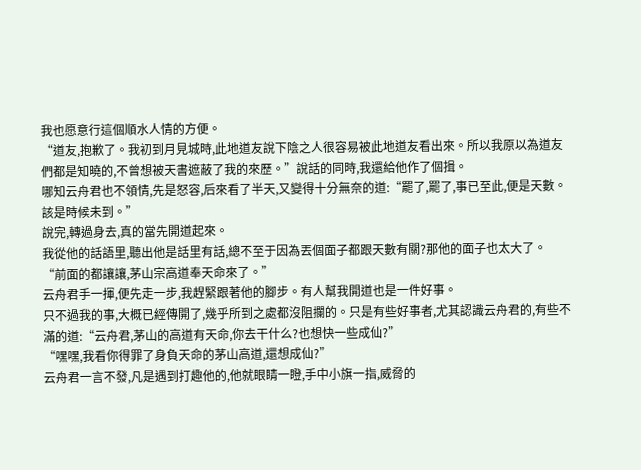我也愿意行這個順水人情的方便。
“道友,抱歉了。我初到月見城時,此地道友說下陰之人很容易被此地道友看出來。所以我原以為道友們都是知曉的,不曾想被天書遮蔽了我的來歷。”說話的同時,我還給他作了個揖。
哪知云舟君也不領情,先是怒容,后來看了半天,又變得十分無奈的道:“罷了,罷了,事已至此,便是天數。該是時候未到。”
說完,轉過身去,真的當先開道起來。
我從他的話語里,聽出他是話里有話,總不至于因為丟個面子都跟天數有關?那他的面子也太大了。
“前面的都讓讓,茅山宗高道奉天命來了。”
云舟君手一揮,便先走一步,我趕緊跟著他的腳步。有人幫我開道也是一件好事。
只不過我的事,大概已經傳開了,幾乎所到之處都沒阻攔的。只是有些好事者,尤其認識云舟君的,有些不滿的道:“云舟君,茅山的高道有天命,你去干什么?也想快一些成仙?”
“嘿嘿,我看你得罪了身負天命的茅山高道,還想成仙?”
云舟君一言不發,凡是遇到打趣他的,他就眼睛一瞪,手中小旗一指,威脅的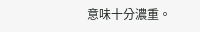意味十分濃重。